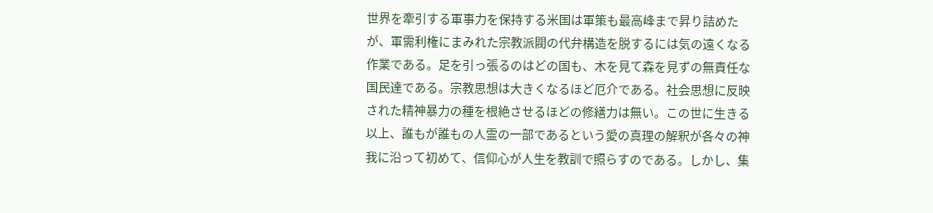世界を牽引する軍事力を保持する米国は軍策も最高峰まで昇り詰めたが、軍需利権にまみれた宗教派閥の代弁構造を脱するには気の遠くなる作業である。足を引っ張るのはどの国も、木を見て森を見ずの無責任な国民達である。宗教思想は大きくなるほど厄介である。社会思想に反映された精神暴力の種を根絶させるほどの修繕力は無い。この世に生きる以上、誰もが誰もの人霊の一部であるという愛の真理の解釈が各々の神我に沿って初めて、信仰心が人生を教訓で照らすのである。しかし、集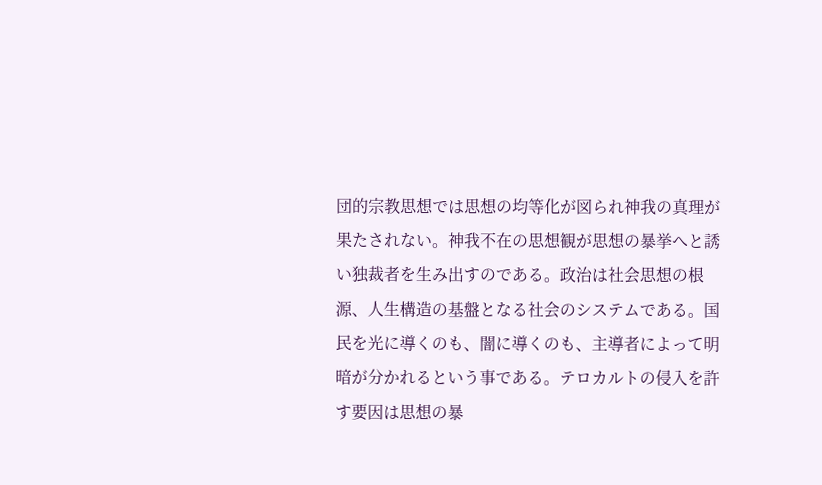団的宗教思想では思想の均等化が図られ神我の真理が果たされない。神我不在の思想観が思想の暴挙へと誘い独裁者を生み出すのである。政治は社会思想の根源、人生構造の基盤となる社会のシステムである。国民を光に導くのも、闇に導くのも、主導者によって明暗が分かれるという事である。テロカルトの侵入を許す要因は思想の暴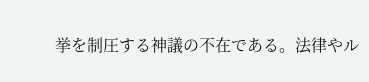挙を制圧する神議の不在である。法律やル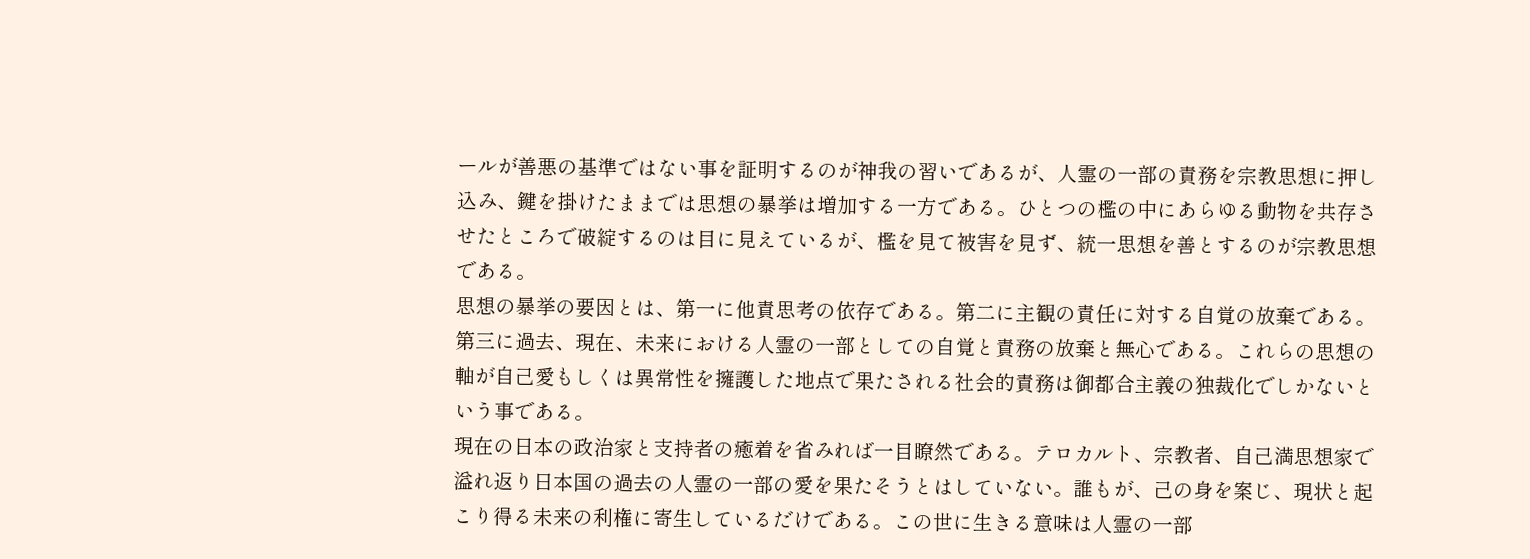ールが善悪の基準ではない事を証明するのが神我の習いであるが、人霊の一部の責務を宗教思想に押し込み、鍵を掛けたままでは思想の暴挙は増加する一方である。ひとつの檻の中にあらゆる動物を共存させたところで破綻するのは目に見えているが、檻を見て被害を見ず、統一思想を善とするのが宗教思想である。
思想の暴挙の要因とは、第一に他責思考の依存である。第二に主観の責任に対する自覚の放棄である。第三に過去、現在、未来における人霊の一部としての自覚と責務の放棄と無心である。これらの思想の軸が自己愛もしくは異常性を擁護した地点で果たされる社会的責務は御都合主義の独裁化でしかないという事である。
現在の日本の政治家と支持者の癒着を省みれば一目瞭然である。テロカルト、宗教者、自己満思想家で溢れ返り日本国の過去の人霊の一部の愛を果たそうとはしていない。誰もが、己の身を案じ、現状と起こり得る未来の利権に寄生しているだけである。この世に生きる意味は人霊の一部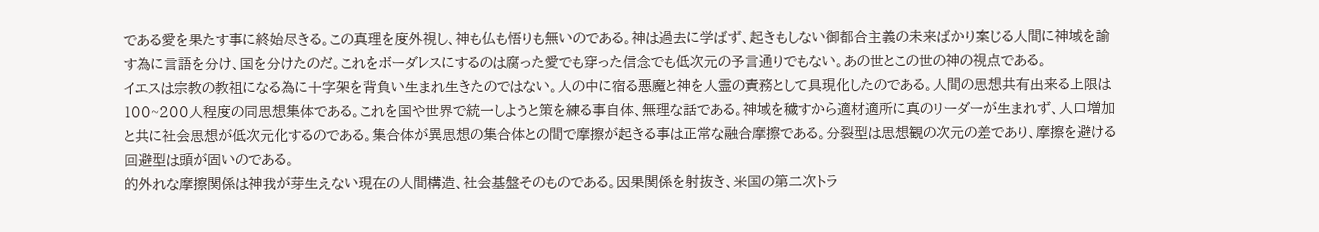である愛を果たす事に終始尽きる。この真理を度外視し、神も仏も悟りも無いのである。神は過去に学ばず、起きもしない御都合主義の未来ばかり案じる人間に神域を諭す為に言語を分け、国を分けたのだ。これをボーダレスにするのは腐った愛でも穿った信念でも低次元の予言通りでもない。あの世とこの世の神の視点である。
イエスは宗教の教祖になる為に十字架を背負い生まれ生きたのではない。人の中に宿る悪魔と神を人霊の責務として具現化したのである。人間の思想共有出来る上限は100~200人程度の同思想集体である。これを国や世界で統一しようと策を練る事自体、無理な話である。神域を穢すから適材適所に真のリーダーが生まれず、人口増加と共に社会思想が低次元化するのである。集合体が異思想の集合体との間で摩擦が起きる事は正常な融合摩擦である。分裂型は思想観の次元の差であり、摩擦を避ける回避型は頭が固いのである。
的外れな摩擦関係は神我が芽生えない現在の人間構造、社会基盤そのものである。因果関係を射抜き、米国の第二次トラ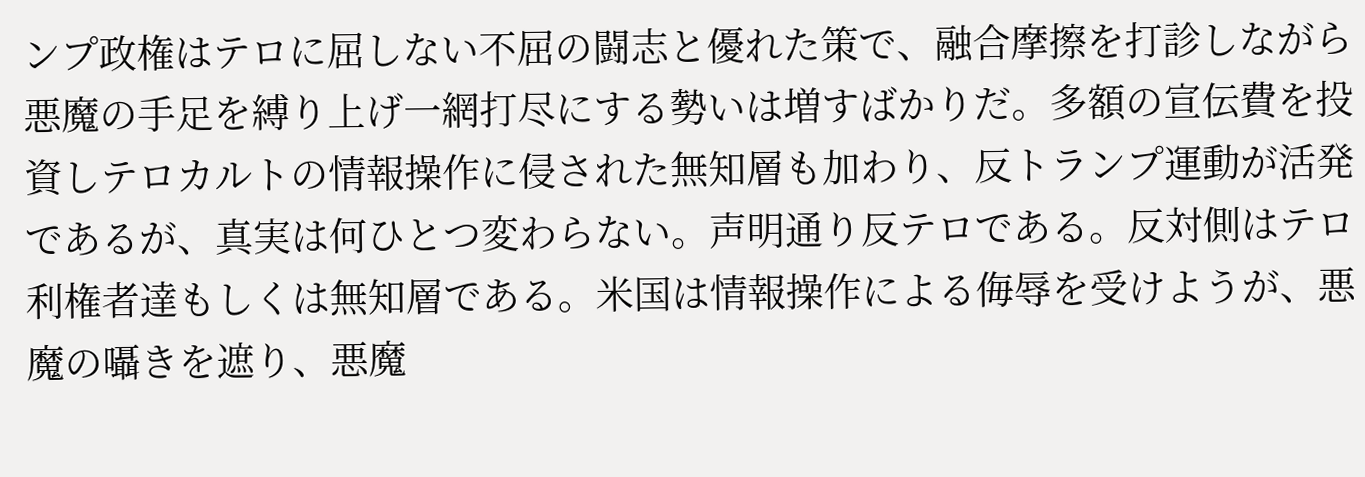ンプ政権はテロに屈しない不屈の闘志と優れた策で、融合摩擦を打診しながら悪魔の手足を縛り上げ一網打尽にする勢いは増すばかりだ。多額の宣伝費を投資しテロカルトの情報操作に侵された無知層も加わり、反トランプ運動が活発であるが、真実は何ひとつ変わらない。声明通り反テロである。反対側はテロ利権者達もしくは無知層である。米国は情報操作による侮辱を受けようが、悪魔の囁きを遮り、悪魔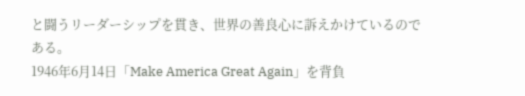と闘うリーダーシップを貫き、世界の善良心に訴えかけているのである。
1946年6月14日「Make America Great Again」を背負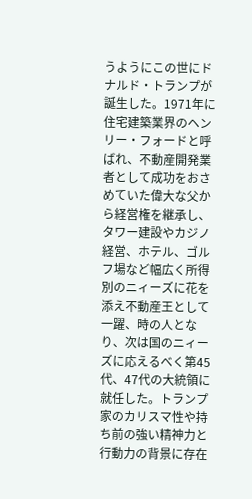うようにこの世にドナルド・トランプが誕生した。1971年に住宅建築業界のヘンリー・フォードと呼ばれ、不動産開発業者として成功をおさめていた偉大な父から経営権を継承し、タワー建設やカジノ経営、ホテル、ゴルフ場など幅広く所得別のニィーズに花を添え不動産王として一躍、時の人となり、次は国のニィーズに応えるべく第45代、47代の大統領に就任した。トランプ家のカリスマ性や持ち前の強い精神力と行動力の背景に存在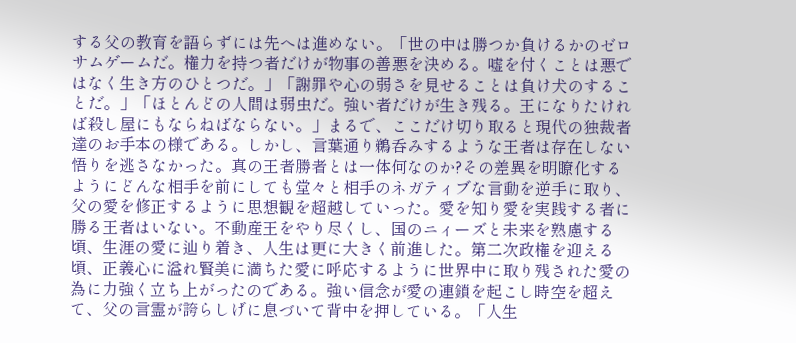する父の教育を語らずには先へは進めない。「世の中は勝つか負けるかのゼロサムゲームだ。権力を持つ者だけが物事の善悪を決める。嘘を付くことは悪ではなく生き方のひとつだ。」「謝罪や心の弱さを見せることは負け犬のすることだ。」「ほとんどの人間は弱虫だ。強い者だけが生き残る。王になりたければ殺し屋にもならねばならない。」まるで、ここだけ切り取ると現代の独裁者達のお手本の様である。しかし、言葉通り鵜呑みするような王者は存在しない悟りを逃さなかった。真の王者勝者とは一体何なのか?その差異を明瞭化するようにどんな相手を前にしても堂々と相手のネガティブな言動を逆手に取り、父の愛を修正するように思想観を超越していった。愛を知り愛を実践する者に勝る王者はいない。不動産王をやり尽くし、国のニィーズと未来を熟慮する頃、生涯の愛に辿り着き、人生は更に大きく前進した。第二次政権を迎える頃、正義心に溢れ賢美に満ちた愛に呼応するように世界中に取り残された愛の為に力強く立ち上がったのである。強い信念が愛の連鎖を起こし時空を超えて、父の言霊が誇らしげに息づいて背中を押している。「人生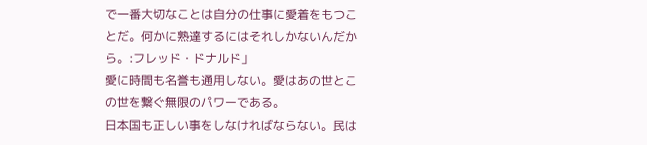で一番大切なことは自分の仕事に愛着をもつことだ。何かに熟達するにはそれしかないんだから。:フレッド・ドナルド」
愛に時間も名誉も通用しない。愛はあの世とこの世を繋ぐ無限のパワーである。
日本国も正しい事をしなければならない。民は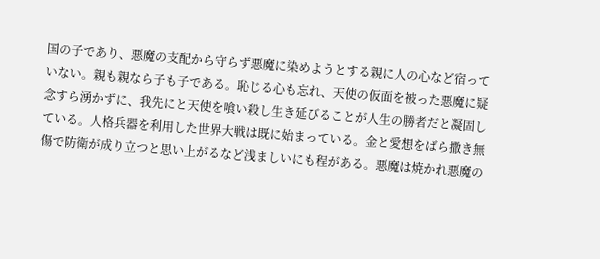国の子であり、悪魔の支配から守らず悪魔に染めようとする親に人の心など宿っていない。親も親なら子も子である。恥じる心も忘れ、天使の仮面を被った悪魔に疑念すら湧かずに、我先にと天使を喰い殺し生き延びることが人生の勝者だと凝固している。人格兵器を利用した世界大戦は既に始まっている。金と愛想をばら撒き無傷で防衛が成り立つと思い上がるなど浅ましいにも程がある。悪魔は焼かれ悪魔の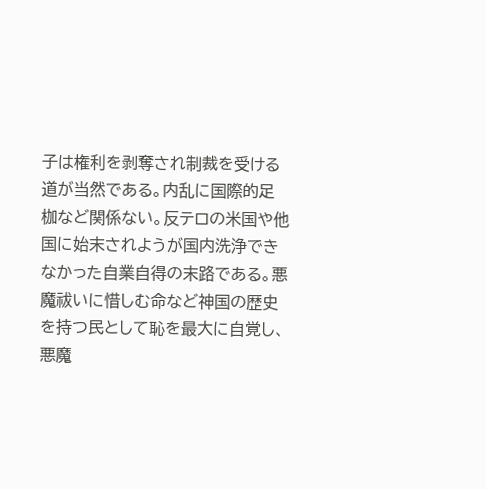子は権利を剥奪され制裁を受ける道が当然である。内乱に国際的足枷など関係ない。反テロの米国や他国に始末されようが国内洗浄できなかった自業自得の末路である。悪魔祓いに惜しむ命など神国の歴史を持つ民として恥を最大に自覚し、悪魔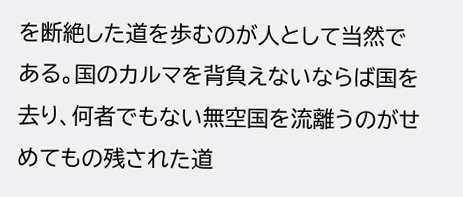を断絶した道を歩むのが人として当然である。国のカルマを背負えないならば国を去り、何者でもない無空国を流離うのがせめてもの残された道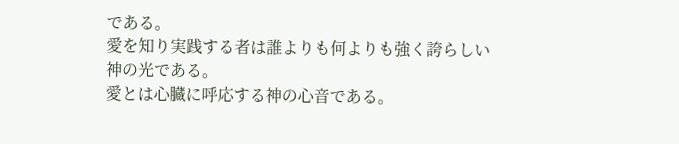である。
愛を知り実践する者は誰よりも何よりも強く誇らしい神の光である。
愛とは心臓に呼応する神の心音である。